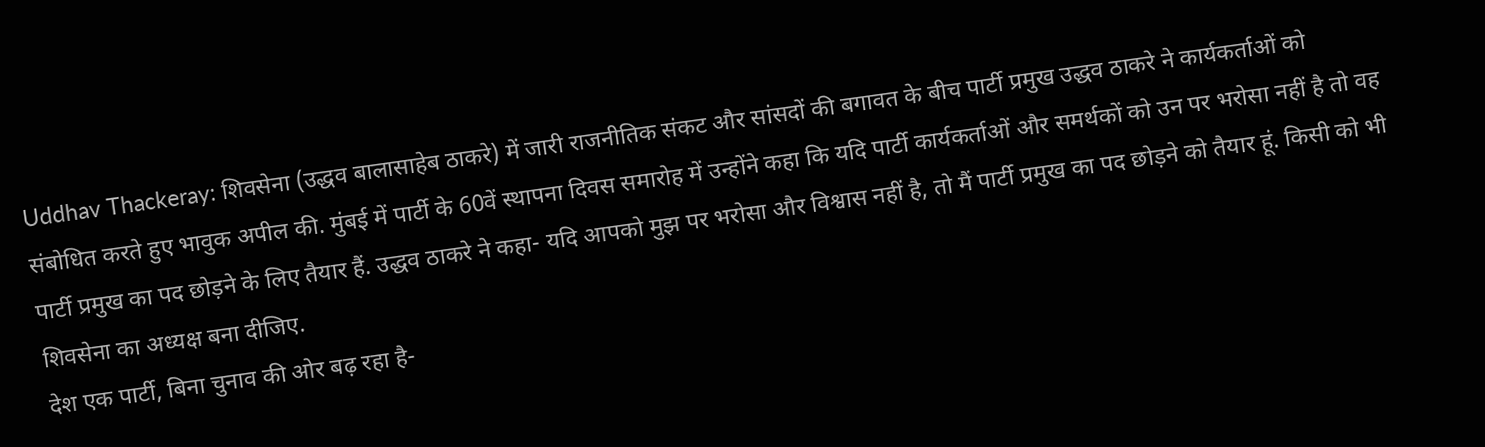Uddhav Thackeray: शिवसेना (उद्धव बालासाहेब ठाकरे) में जारी राजनीतिक संकट और सांसदों की बगावत के बीच पार्टी प्रमुख उद्धव ठाकरे ने कार्यकर्ताओं को संबोधित करते हुए भावुक अपील की. मुंबई में पार्टी के 60वें स्थापना दिवस समारोह में उन्होंने कहा कि यदि पार्टी कार्यकर्ताओं और समर्थकों को उन पर भरोसा नहीं है तो वह पार्टी प्रमुख का पद छोड़ने के लिए तैयार हैं. उद्धव ठाकरे ने कहा- यदि आपको मुझ पर भरोसा और विश्वास नहीं है, तो मैं पार्टी प्रमुख का पद छोड़ने को तैयार हूं. किसी को भी शिवसेना का अध्यक्ष बना दीजिए.
देश एक पार्टी, बिना चुनाव की ओर बढ़ रहा है-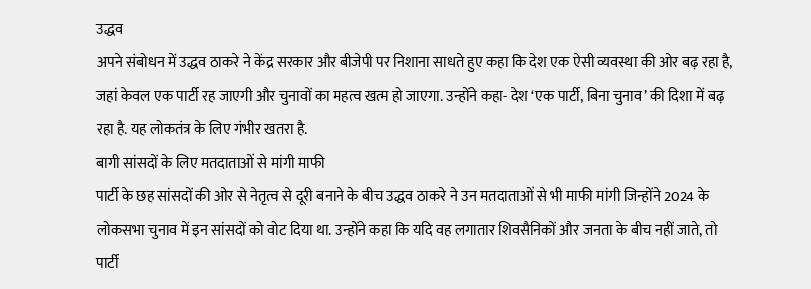उद्धव
अपने संबोधन में उद्धव ठाकरे ने केंद्र सरकार और बीजेपी पर निशाना साधते हुए कहा कि देश एक ऐसी व्यवस्था की ओर बढ़ रहा है, जहां केवल एक पार्टी रह जाएगी और चुनावों का महत्व खत्म हो जाएगा. उन्होंने कहा- देश ‘एक पार्टी, बिना चुनाव’ की दिशा में बढ़ रहा है. यह लोकतंत्र के लिए गंभीर खतरा है.
बागी सांसदों के लिए मतदाताओं से मांगी माफी
पार्टी के छह सांसदों की ओर से नेतृत्व से दूरी बनाने के बीच उद्धव ठाकरे ने उन मतदाताओं से भी माफी मांगी जिन्होंने 2024 के लोकसभा चुनाव में इन सांसदों को वोट दिया था. उन्होंने कहा कि यदि वह लगातार शिवसैनिकों और जनता के बीच नहीं जाते, तो पार्टी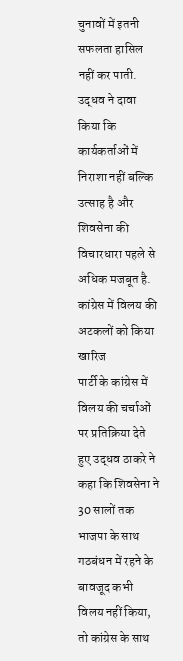चुनावों में इतनी सफलता हासिल नहीं कर पाती. उद्धव ने दावा किया कि कार्यकर्ताओं में निराशा नहीं बल्कि उत्साह है और शिवसेना की विचारधारा पहले से अधिक मजबूत है.
कांग्रेस में विलय की अटकलों को किया खारिज
पार्टी के कांग्रेस में विलय की चर्चाओं पर प्रतिक्रिया देते हुए उद्धव ठाकरे ने कहा कि शिवसेना ने 30 सालों तक भाजपा के साथ गठबंधन में रहने के बावजूद कभी विलय नहीं किया, तो कांग्रेस के साथ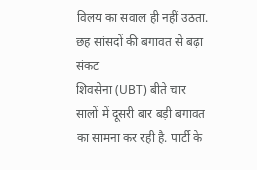विलय का सवाल ही नहीं उठता.
छह सांसदों की बगावत से बढ़ा संकट
शिवसेना (UBT) बीते चार सालों में दूसरी बार बड़ी बगावत का सामना कर रही है. पार्टी के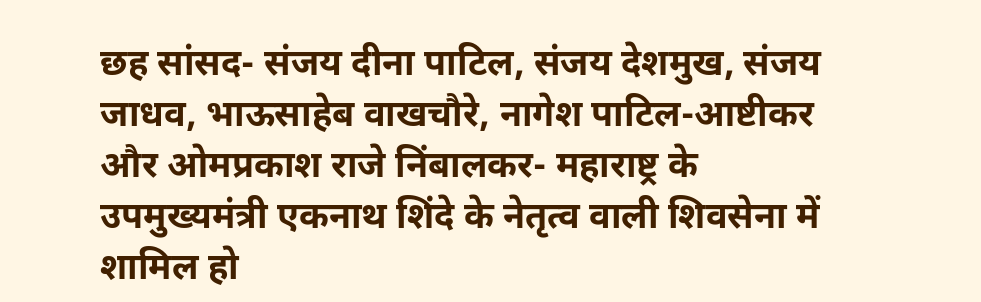छह सांसद- संजय दीना पाटिल, संजय देशमुख, संजय जाधव, भाऊसाहेब वाखचौरे, नागेश पाटिल-आष्टीकर और ओमप्रकाश राजे निंबालकर- महाराष्ट्र के उपमुख्यमंत्री एकनाथ शिंदे के नेतृत्व वाली शिवसेना में शामिल हो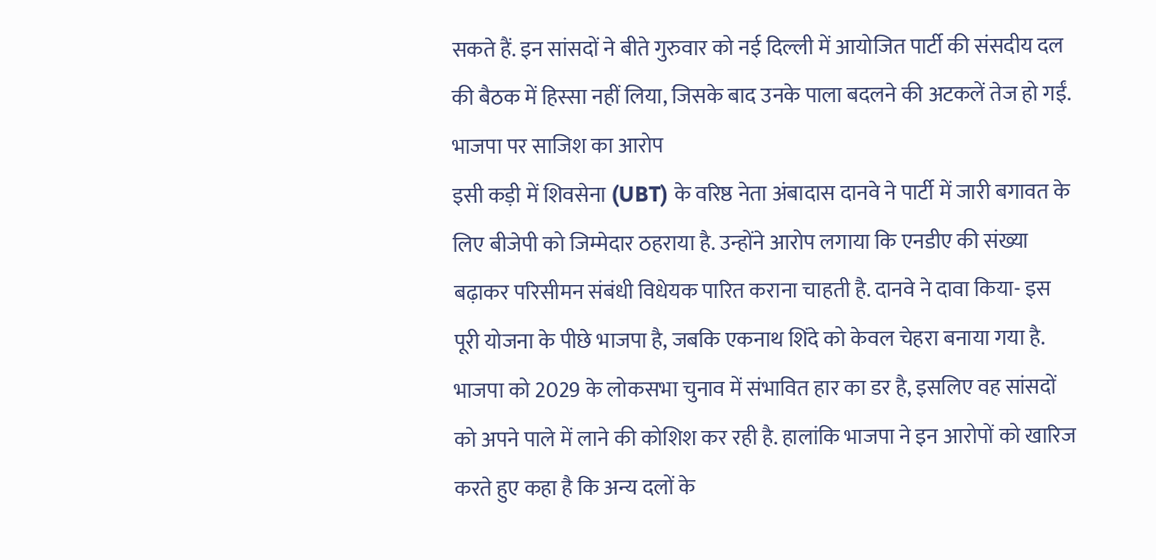सकते हैं. इन सांसदों ने बीते गुरुवार को नई दिल्ली में आयोजित पार्टी की संसदीय दल की बैठक में हिस्सा नहीं लिया, जिसके बाद उनके पाला बदलने की अटकलें तेज हो गईं.
भाजपा पर साजिश का आरोप
इसी कड़ी में शिवसेना (UBT) के वरिष्ठ नेता अंबादास दानवे ने पार्टी में जारी बगावत के लिए बीजेपी को जिम्मेदार ठहराया है. उन्होंने आरोप लगाया कि एनडीए की संख्या बढ़ाकर परिसीमन संबंधी विधेयक पारित कराना चाहती है. दानवे ने दावा किया- इस पूरी योजना के पीछे भाजपा है, जबकि एकनाथ शिंदे को केवल चेहरा बनाया गया है. भाजपा को 2029 के लोकसभा चुनाव में संभावित हार का डर है, इसलिए वह सांसदों को अपने पाले में लाने की कोशिश कर रही है. हालांकि भाजपा ने इन आरोपों को खारिज करते हुए कहा है कि अन्य दलों के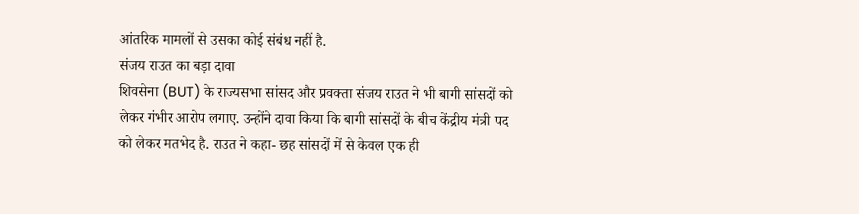आंतरिक मामलों से उसका कोई संबंध नहीं है.
संजय राउत का बड़ा दावा
शिवसेना (BUT) के राज्यसभा सांसद और प्रवक्ता संजय राउत ने भी बागी सांसदों को लेकर गंभीर आरोप लगाए. उन्होंने दावा किया कि बागी सांसदों के बीच केंद्रीय मंत्री पद को लेकर मतभेद है. राउत ने कहा- छह सांसदों में से केवल एक ही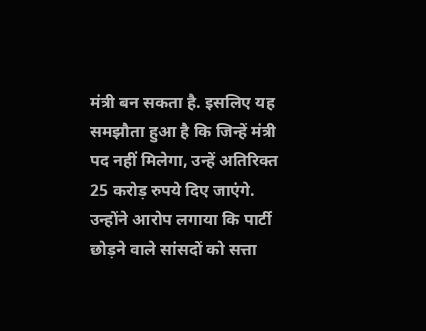मंत्री बन सकता है. इसलिए यह समझौता हुआ है कि जिन्हें मंत्री पद नहीं मिलेगा, उन्हें अतिरिक्त 25 करोड़ रुपये दिए जाएंगे. उन्होंने आरोप लगाया कि पार्टी छोड़ने वाले सांसदों को सत्ता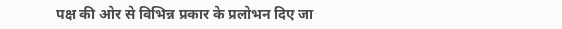पक्ष की ओर से विभिन्न प्रकार के प्रलोभन दिए जा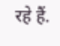रहे हैं.